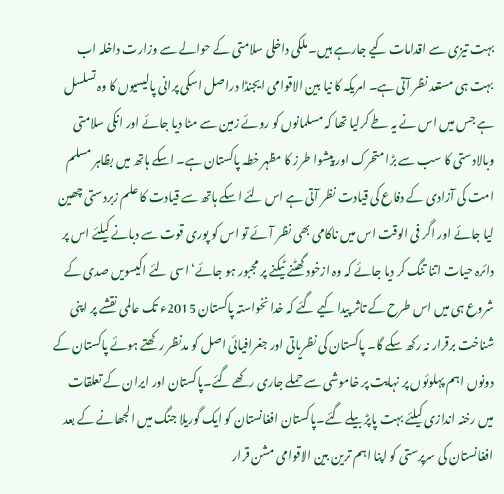بہت تیزی سے اقدامات کیے جارہے ہیں۔ ملکی داخلی سلامتی کے حوالے سے وزارت داخلہ اب بہت ہی مستعد نظر آتی ہے۔ امریکہ کا نیا بین الاقوامی ایجنڈا دراصل اسکی پرانی پالیسیوں کا وہ تسلسل ہے جس میں اس نے یہ طے کرلیا تھا کہ مسلمانوں کو روئے زمین سے مٹا دیا جائے اور انکی سلامتی وبالادستی کا سب سے بڑا متحرک اور پیشوا طرز کا مظہر خطہ پاکستان ہے۔ اسکے ہاتھ میں بظاہر مسلم امت کی آزادی کے دفاع کی قیادت نظر آتی ہے اس لئے اسکے ہاتھ سے قیادت کا علم زبردستی چھین لیا جائے اور اگر فی الوقت اس میں ناکامی بھی نظر آئے تو اس کو پوری قوت سے دبانے کیلئے اس پر دائرہ حیات اتنا تنگ کر دیا جائے کہ وہ ازخود گھٹنے ٹیکنے پر مجبور ہو جائے‘ اسی لئے اکیسویں صدی کے شروع ہی میں اس طرح کے تاثر پیدا کیے گئے کہ خدا نخواستہ پاکستان 2015ء تک عالمی نقشے پر اپنی شناخت برقرار نہ رکھ سکے گا۔ پاکستان کی نظریاتی اور جغرافیائی اصل کو مدنظر رکھتے ہوئے پاکستان کے دونوں اہم پہلوئوں پر نہایت پر خاموشی سے حملے جاری رکھے گئے۔پاکستان اور ایران کے تعلقات میں رخنہ اندازی کیلئے بہت پاپڑ بیلے گئے۔پاکستان افغانستان کو ایک گوریلا جنگ میں الجھانے کے بعد افغانستان کی سرپرستی کو اپنا اہم ترین بین الاقوامی مشن قرار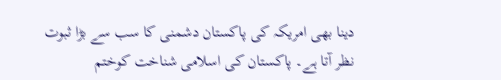دینا بھی امریکہ کی پاکستان دشمنی کا سب سے بڑا ثبوت نظر آتا ہے۔ پاکستان کی اسلامی شناخت کوختم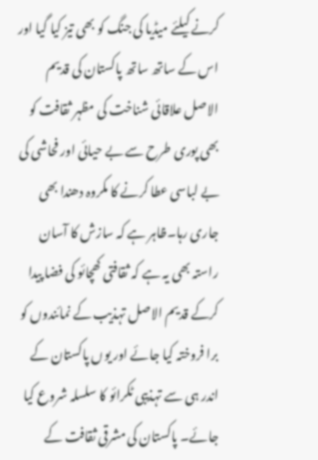کرنے کیلئے میڈیا کی جنگ کو بھی تیز کیا گیا اور اس کے ساتھ ساتھ پاکستان کی قدیم الاصل علاقائی شناخت کی مظہر ثقافت کو بھی پوری طرح سے بے حیائی اور فحاشی کی بے لباسی عطا کرنے کا مکروہ دھندا بھی جاری رہا۔ظاہر ہے کہ سازش کا آسان راستہ بھی یہ ہے کہ ثقافتی کھچائو کی فضا پیدا کرکے قدیم الاصل تہذیب کے نمائندوں کو برا فروختہ کیا جائے اور یوں پاکستان کے اندر ہی سے تہذیبی ٹکرائو کا سلسلہ شروع کیا جائے۔ پاکستان کی مشرقی ثقافت کے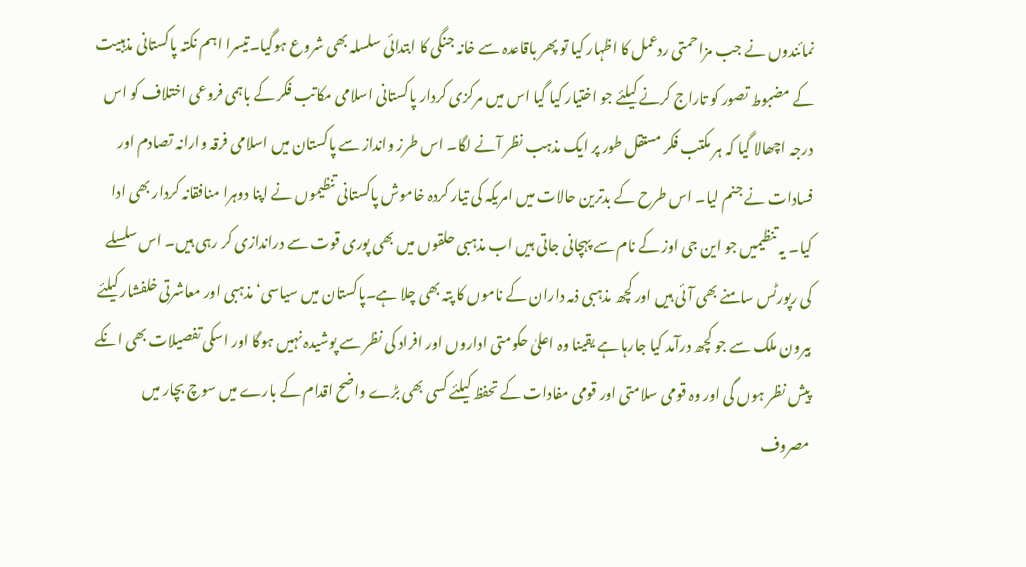نمائندوں نے جب مزاحمتی ردعمل کا اظہار کیا تو پھر باقاعدہ سے خانہ جنگی کا ابتدائی سلسلہ بھی شروع ہوگیا۔تیسرا اہم نکتہ پاکستانی مذہبیت کے مضبوط تصور کو تاراج کرنے کیلئے جو اختیار کیا گیا اس میں مرکزی کردار پاکستانی اسلامی مکاتب فکر کے باہمی فروعی اختلاف کو اس درجہ اچھالا گیا کہ ہر مکتب فکر مستقل طور پر ایک مذہب نظر آنے لگا۔ اس طرز وانداز سے پاکستان میں اسلامی فرقہ وارانہ تصادم اور فسادات نے جنم لیا۔ اس طرح کے بدترین حالات میں امریکہ کی تیار کردہ خاموش پاکستانی تنظیموں نے اپنا دوہرا منافقانہ کردار بھی ادا کیا۔ یہ تنظیمیں جو این جی اوز کے نام سے پہچانی جاتی ہیں اب مذہبی حلقوں میں بھی پوری قوت سے دراندازی کر رہی ہیں۔ اس سلسلے کی رپورٹس سامنے بھی آئی ہیں اور کچھ مذہبی ذمہ داران کے ناموں کا پتہ بھی چلا ہے۔پاکستان میں سیاسی‘ مذہبی اور معاشرتی خلفشار کیلئے بیرون ملک سے جو کچھ درآمد کیا جارہا ہے یقینا وہ اعلیٰ حکومتی اداروں اور افراد کی نظر سے پوشیدہ نہیں ہوگا اور اسکی تفصیلات بھی انکے پیش نظر ہوں گی اور وہ قومی سلامتی اور قومی مفادات کے تحفظ کیلئے کسی بھی بڑے واضح اقدام کے بارے میں سوچ بچار میں مصروف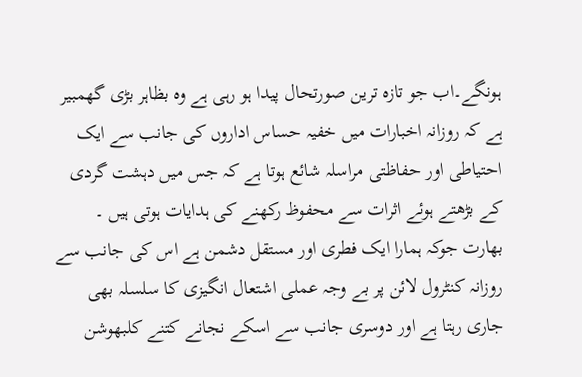ہونگے۔اب جو تازہ ترین صورتحال پیدا ہو رہی ہے وہ بظاہر بڑی گھمبیر ہے کہ روزانہ اخبارات میں خفیہ حساس اداروں کی جانب سے ایک احتیاطی اور حفاظتی مراسلہ شائع ہوتا ہے کہ جس میں دہشت گردی کے بڑھتے ہوئے اثرات سے محفوظ رکھنے کی ہدایات ہوتی ہیں ۔
بھارت جوکہ ہمارا ایک فطری اور مستقل دشمن ہے اس کی جانب سے روزانہ کنٹرول لائن پر بے وجہ عملی اشتعال انگیزی کا سلسلہ بھی جاری رہتا ہے اور دوسری جانب سے اسکے نجانے کتنے کلبھوشن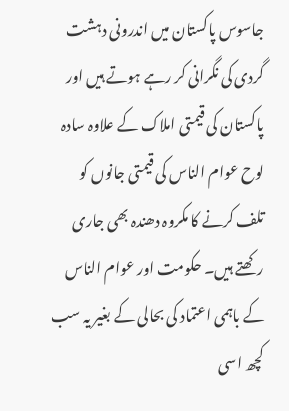جاسوس پاکستان میں اندرونی دہشت گردی کی نگرانی کر رہے ہوتے ہیں اور پاکستان کی قیمتی املاک کے علاوہ سادہ لوح عوام الناس کی قیمتی جانوں کو تلف کرنے کا مکروہ دھندہ بھی جاری رکھتے ہیں۔ حکومت اور عوام الناس کے باہمی اعتماد کی بحالی کے بغیر یہ سب کچھ اسی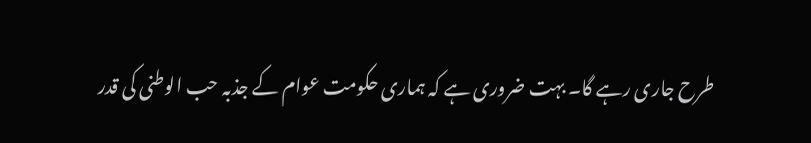طرح جاری رہے گا۔ بہت ضروری ہے کہ ہماری حکومت عوام کے جذبہ حب الوطنی کی قدر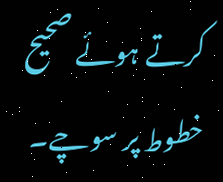کرتے ہوئے صحیح خطوط پر سوچے۔